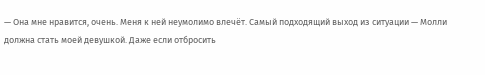— Она мне нравится, очень. Меня к ней неумолимо влечёт. Самый подходящий выход из ситуации — Молли должна стать моей девушкой. Даже если отбросить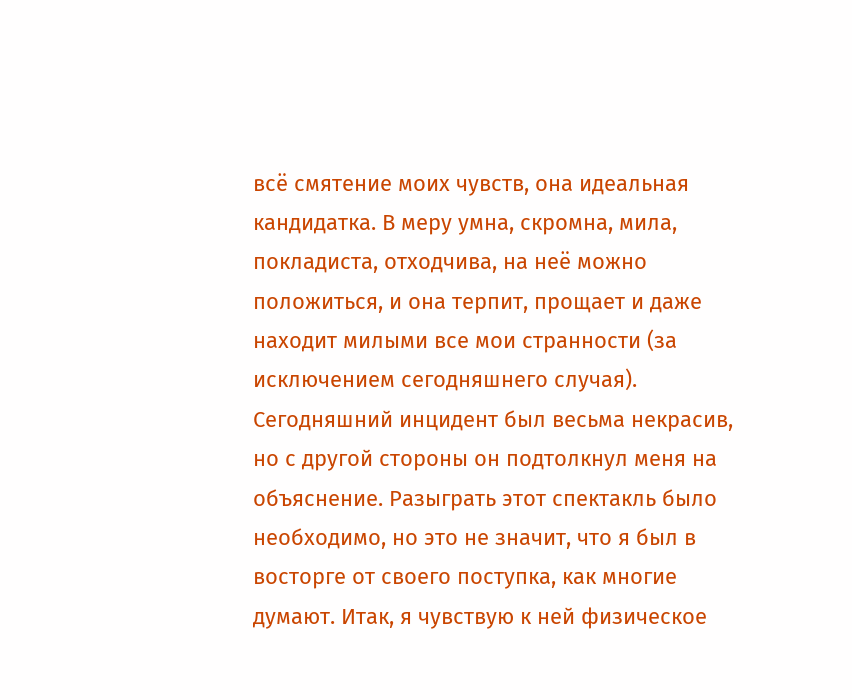всё смятение моих чувств, она идеальная кандидатка. В меру умна, скромна, мила, покладиста, отходчива, на неё можно положиться, и она терпит, прощает и даже находит милыми все мои странности (за исключением сегодняшнего случая). Сегодняшний инцидент был весьма некрасив, но с другой стороны он подтолкнул меня на объяснение. Разыграть этот спектакль было необходимо, но это не значит, что я был в восторге от своего поступка, как многие думают. Итак, я чувствую к ней физическое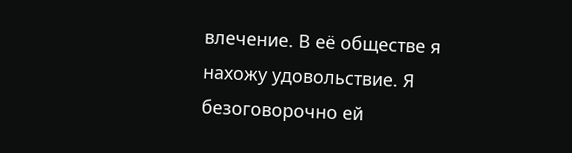влечение. В её обществе я нахожу удовольствие. Я безоговорочно ей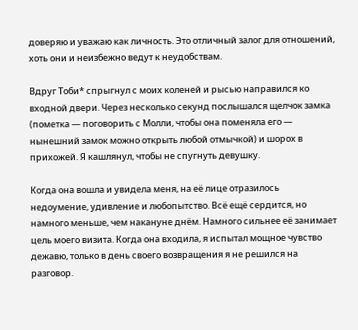доверяю и уважаю как личность. Это отличный залог для отношений, хоть они и неизбежно ведут к неудобствам.

Вдруг Тоби* спрыгнул с моих коленей и рысью направился ко входной двери. Через несколько секунд послышался щелчок замка (пометка — поговорить с Молли, чтобы она поменяла его — нынешний замок можно открыть любой отмычкой) и шорох в прихожей. Я кашлянул, чтобы не спугнуть девушку.

Когда она вошла и увидела меня, на её лице отразилось недоумение, удивление и любопытство. Всё ещё сердится, но намного меньше, чем накануне днём. Намного сильнее её занимает цель моего визита. Когда она входила, я испытал мощное чувство дежавю, только в день своего возвращения я не решился на разговор.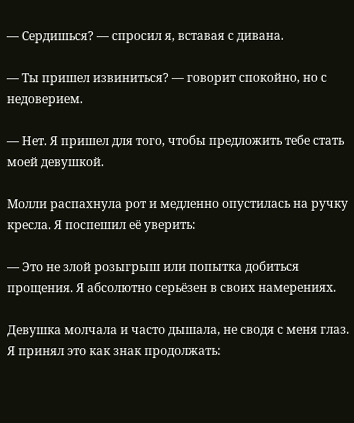— Сердишься? — спросил я, вставая с дивана.

— Ты пришел извиниться? — говорит спокойно, но с недоверием.

— Нет. Я пришел для того, чтобы предложить тебе стать моей девушкой.

Молли распахнула рот и медленно опустилась на ручку кресла. Я поспешил её уверить:

— Это не злой розыгрыш или попытка добиться прощения. Я абсолютно серьёзен в своих намерениях.

Девушка молчала и часто дышала, не сводя с меня глаз. Я принял это как знак продолжать: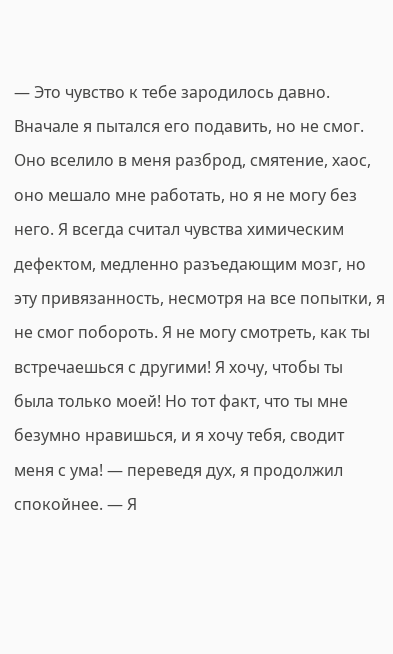— Это чувство к тебе зародилось давно. Вначале я пытался его подавить, но не смог. Оно вселило в меня разброд, смятение, хаос, оно мешало мне работать, но я не могу без него. Я всегда считал чувства химическим дефектом, медленно разъедающим мозг, но эту привязанность, несмотря на все попытки, я не смог побороть. Я не могу смотреть, как ты встречаешься с другими! Я хочу, чтобы ты была только моей! Но тот факт, что ты мне безумно нравишься, и я хочу тебя, сводит меня с ума! — переведя дух, я продолжил спокойнее. — Я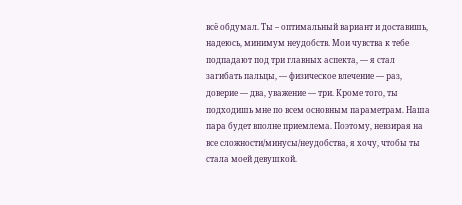всё обдумал. Ты – оптимальный вариант и доставишь, надеюсь, минимум неудобств. Мои чувства к тебе подпадают под три главных аспекта, — я стал загибать пальцы, — физическое влечение — раз, доверие — два, уважение — три. Кроме того, ты подходишь мне по всем основным параметрам. Наша пара будет вполне приемлема. Поэтому, невзирая на все сложности/минусы/неудобства, я хочу, чтобы ты стала моей девушкой.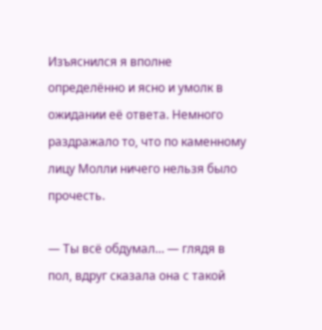Изъяснился я вполне определённо и ясно и умолк в ожидании её ответа. Немного раздражало то, что по каменному лицу Молли ничего нельзя было прочесть.

— Ты всё обдумал… — глядя в пол, вдруг сказала она с такой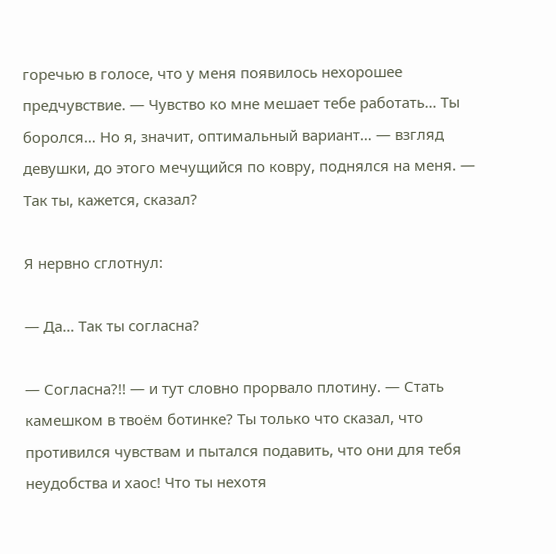горечью в голосе, что у меня появилось нехорошее предчувствие. — Чувство ко мне мешает тебе работать… Ты боролся… Но я, значит, оптимальный вариант… — взгляд девушки, до этого мечущийся по ковру, поднялся на меня. — Так ты, кажется, сказал?

Я нервно сглотнул:

— Да… Так ты согласна?

— Согласна?!! — и тут словно прорвало плотину. — Стать камешком в твоём ботинке? Ты только что сказал, что противился чувствам и пытался подавить, что они для тебя неудобства и хаос! Что ты нехотя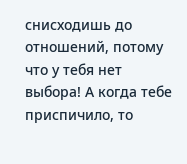снисходишь до отношений, потому что у тебя нет выбора! А когда тебе приспичило, то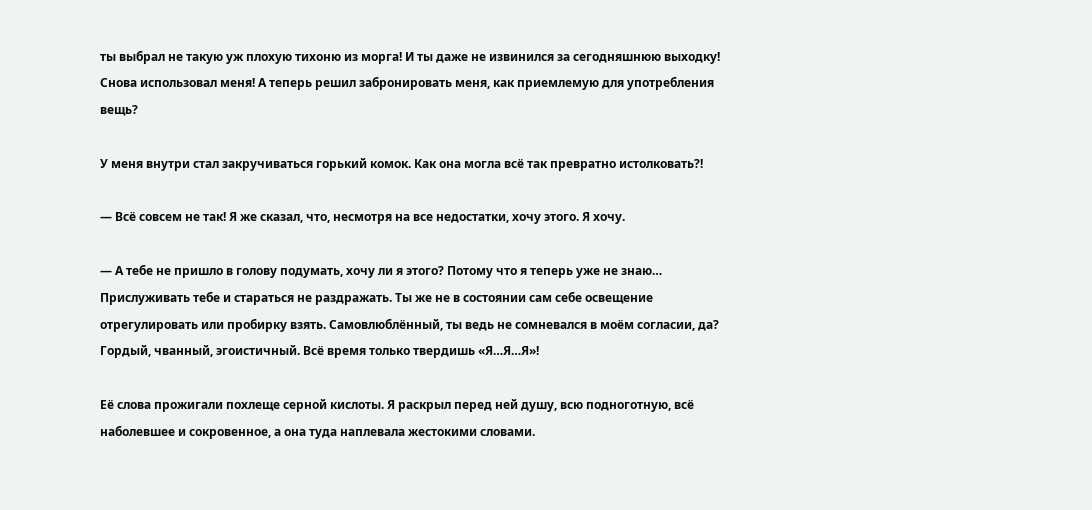ты выбрал не такую уж плохую тихоню из морга! И ты даже не извинился за сегодняшнюю выходку! Снова использовал меня! А теперь решил забронировать меня, как приемлемую для употребления вещь?

У меня внутри стал закручиваться горький комок. Как она могла всё так превратно истолковать?!

— Всё совсем не так! Я же сказал, что, несмотря на все недостатки, хочу этого. Я хочу.

— А тебе не пришло в голову подумать, хочу ли я этого? Потому что я теперь уже не знаю… Прислуживать тебе и стараться не раздражать. Ты же не в состоянии сам себе освещение отрегулировать или пробирку взять. Самовлюблённый, ты ведь не сомневался в моём согласии, да? Гордый, чванный, эгоистичный. Всё время только твердишь «Я…Я…Я»!

Её слова прожигали похлеще серной кислоты. Я раскрыл перед ней душу, всю подноготную, всё наболевшее и сокровенное, а она туда наплевала жестокими словами.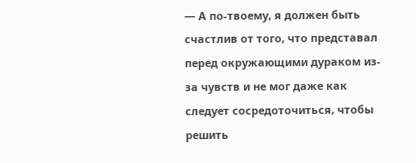— А по-твоему, я должен быть счастлив от того, что представал перед окружающими дураком из-за чувств и не мог даже как следует сосредоточиться, чтобы решить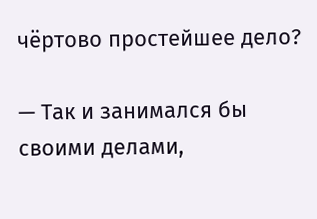чёртово простейшее дело?

— Так и занимался бы своими делами,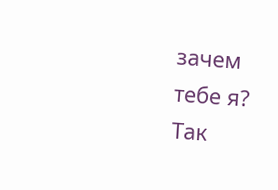зачем тебе я? Так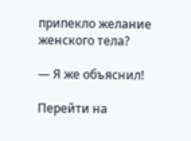припекло желание женского тела?

— Я же объяснил!

Перейти на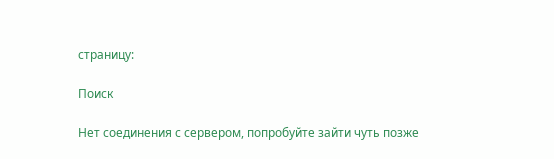страницу:

Поиск

Нет соединения с сервером, попробуйте зайти чуть позже